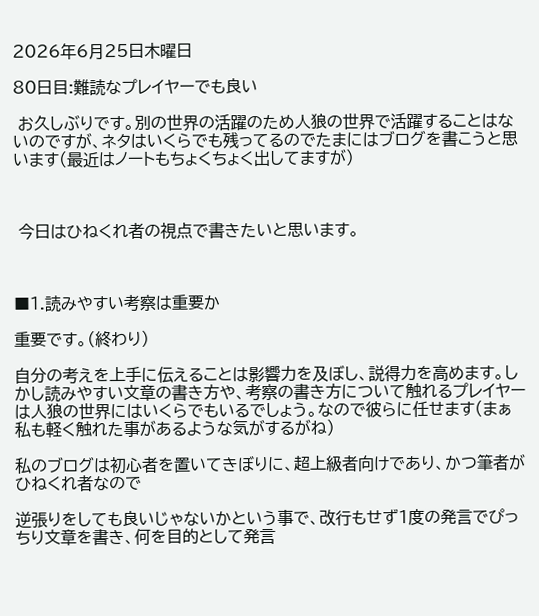2026年6月25日木曜日

80日目:難読なプレイヤーでも良い

 お久しぶりです。別の世界の活躍のため人狼の世界で活躍することはないのですが、ネタはいくらでも残ってるのでたまにはブログを書こうと思います(最近はノートもちょくちょく出してますが)



 今日はひねくれ者の視点で書きたいと思います。



■1.読みやすい考察は重要か

重要です。(終わり)

自分の考えを上手に伝えることは影響力を及ぼし、説得力を高めます。しかし読みやすい文章の書き方や、考察の書き方について触れるプレイヤーは人狼の世界にはいくらでもいるでしょう。なので彼らに任せます(まぁ私も軽く触れた事があるような気がするがね)

私のブログは初心者を置いてきぼりに、超上級者向けであり、かつ筆者がひねくれ者なので

逆張りをしても良いじゃないかという事で、改行もせず1度の発言でぴっちり文章を書き、何を目的として発言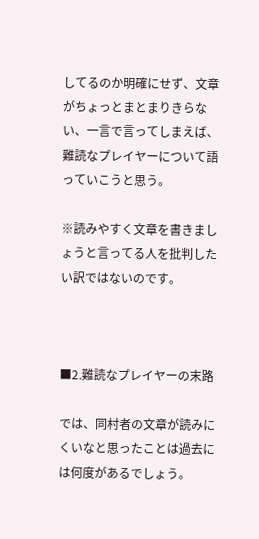してるのか明確にせず、文章がちょっとまとまりきらない、一言で言ってしまえば、難読なプレイヤーについて語っていこうと思う。

※読みやすく文章を書きましょうと言ってる人を批判したい訳ではないのです。



■2.難読なプレイヤーの末路

では、同村者の文章が読みにくいなと思ったことは過去には何度があるでしょう。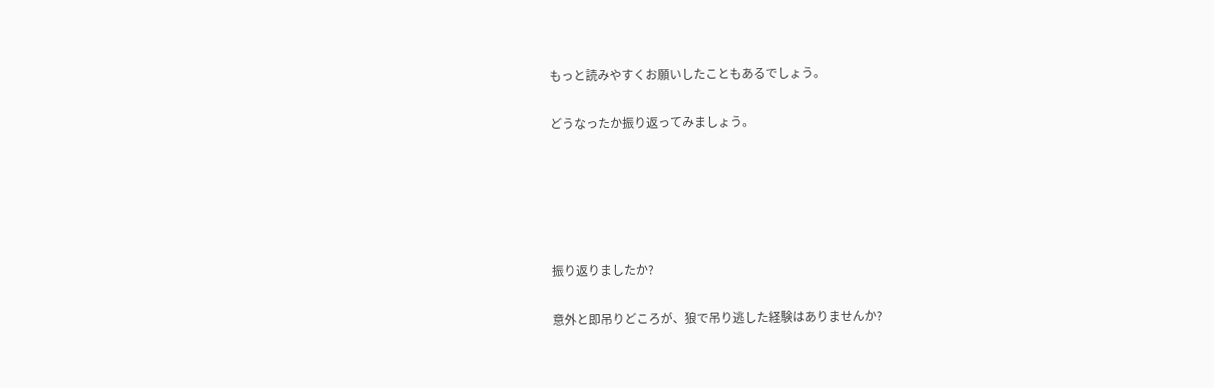もっと読みやすくお願いしたこともあるでしょう。

どうなったか振り返ってみましょう。





振り返りましたか?

意外と即吊りどころが、狼で吊り逃した経験はありませんか?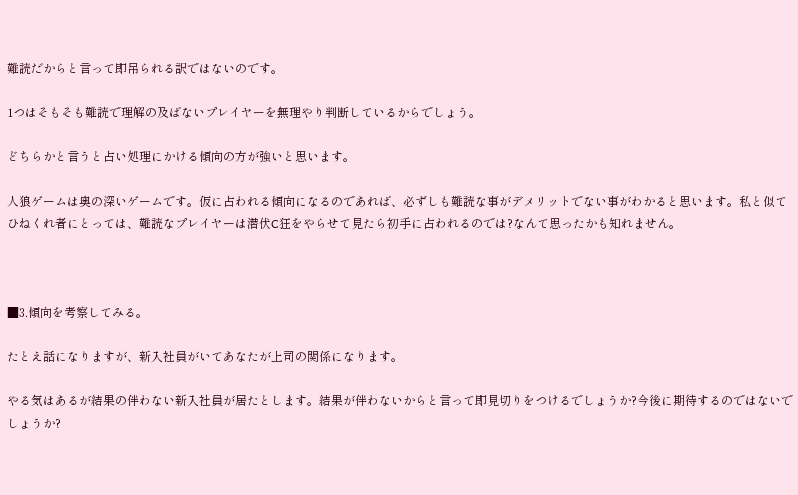難読だからと言って即吊られる訳ではないのです。

1つはそもそも難読で理解の及ばないプレイヤーを無理やり判断しているからでしょう。

どちらかと言うと占い処理にかける傾向の方が強いと思います。

人狼ゲームは奥の深いゲームです。仮に占われる傾向になるのであれば、必ずしも難読な事がデメリットでない事がわかると思います。私と似てひねくれ者にとっては、難読なプレイヤーは潜伏C狂をやらせて見たら初手に占われるのでは?なんて思ったかも知れません。



■3.傾向を考察してみる。

たとえ話になりますが、新入社員がいてあなたが上司の関係になります。

やる気はあるが結果の伴わない新入社員が居たとします。結果が伴わないからと言って即見切りをつけるでしょうか?今後に期待するのではないでしょうか?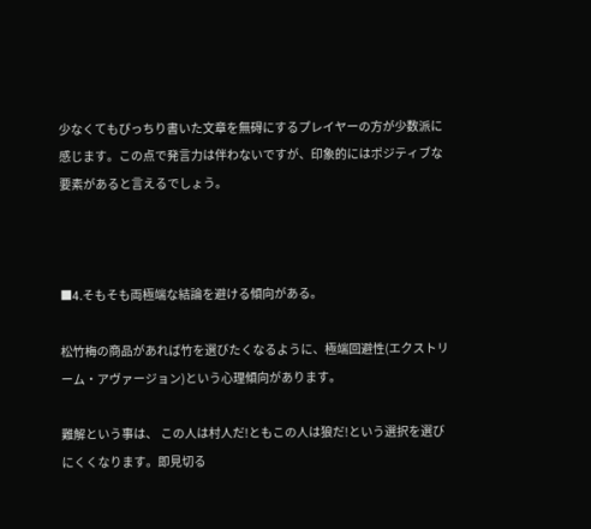少なくてもぴっちり書いた文章を無碍にするプレイヤーの方が少数派に感じます。この点で発言力は伴わないですが、印象的にはポジティブな要素があると言えるでしょう。



■4.そもそも両極端な結論を避ける傾向がある。

松竹梅の商品があれば竹を選びたくなるように、極端回避性(エクストリーム・アヴァージョン)という心理傾向があります。

難解という事は、 この人は村人だ!ともこの人は狼だ!という選択を選びにくくなります。即見切る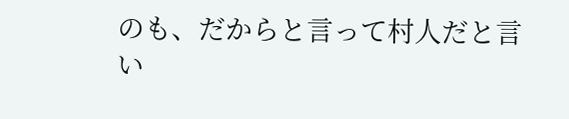のも、だからと言って村人だと言い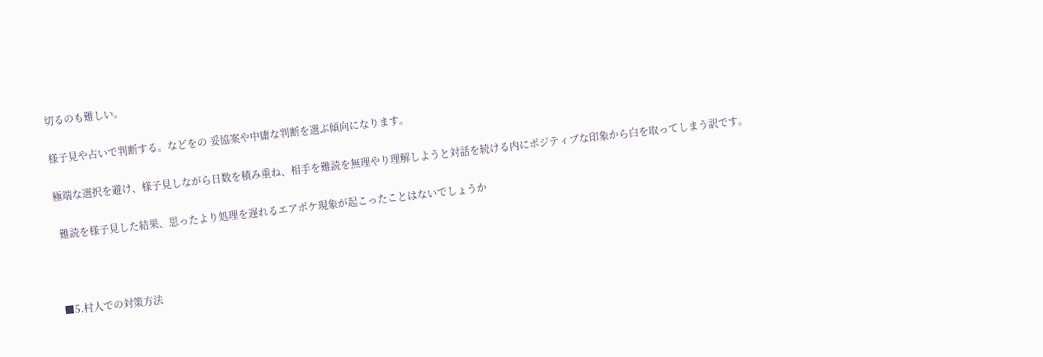切るのも難しい。

様子見や占いで判断する。などをの 妥協案や中庸な判断を選ぶ傾向になります。

極端な選択を避け、様子見しながら日数を積み重ね、相手を難読を無理やり理解しようと対話を続ける内にポジティブな印象から白を取ってしまう訳です。

 難読を様子見した結果、思ったより処理を遅れるエアポケ現象が起こったことはないでしょうか



■5.村人での対策方法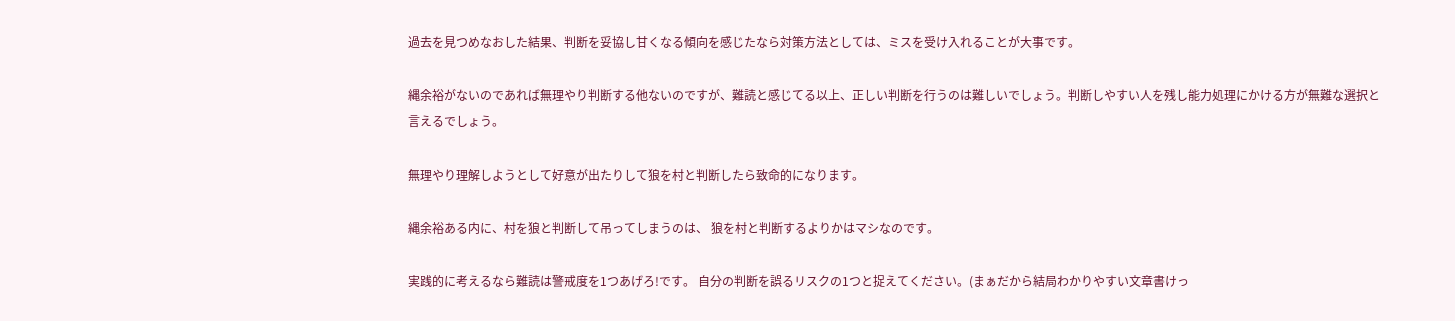過去を見つめなおした結果、判断を妥協し甘くなる傾向を感じたなら対策方法としては、ミスを受け入れることが大事です。

縄余裕がないのであれば無理やり判断する他ないのですが、難読と感じてる以上、正しい判断を行うのは難しいでしょう。判断しやすい人を残し能力処理にかける方が無難な選択と言えるでしょう。

無理やり理解しようとして好意が出たりして狼を村と判断したら致命的になります。

縄余裕ある内に、村を狼と判断して吊ってしまうのは、 狼を村と判断するよりかはマシなのです。

実践的に考えるなら難読は警戒度を1つあげろ!です。 自分の判断を誤るリスクの1つと捉えてください。(まぁだから結局わかりやすい文章書けっ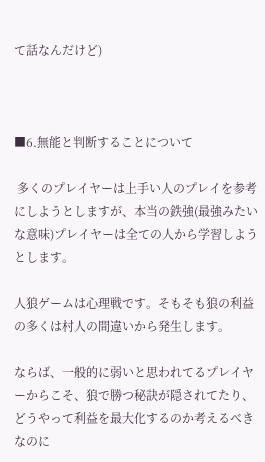て話なんだけど)



■6.無能と判断することについて

 多くのプレイヤーは上手い人のプレイを参考にしようとしますが、本当の鉄強(最強みたいな意味)プレイヤーは全ての人から学習しようとします。

人狼ゲームは心理戦です。そもそも狼の利益の多くは村人の間違いから発生します。

ならば、一般的に弱いと思われてるプレイヤーからこそ、狼で勝つ秘訣が隠されてたり、どうやって利益を最大化するのか考えるべきなのに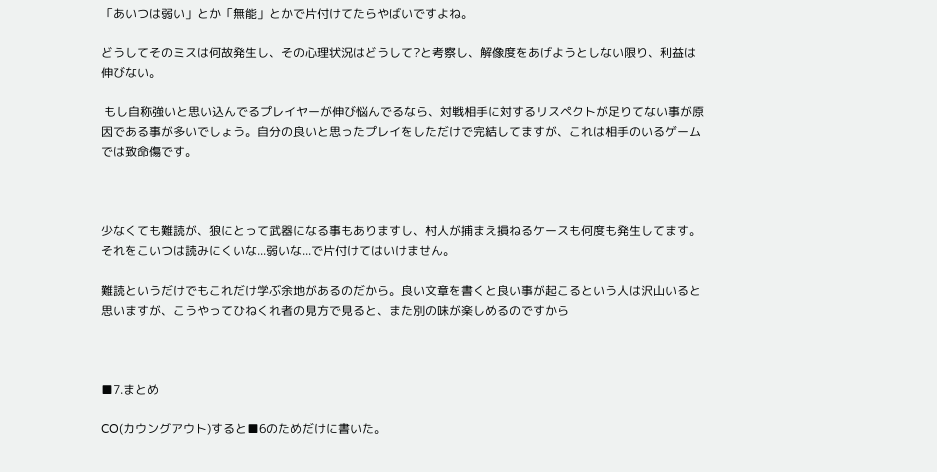「あいつは弱い」とか「無能」とかで片付けてたらやばいですよね。

どうしてそのミスは何故発生し、その心理状況はどうして?と考察し、解像度をあげようとしない限り、利益は伸びない。

 もし自称強いと思い込んでるプレイヤーが伸び悩んでるなら、対戦相手に対するリスペクトが足りてない事が原因である事が多いでしょう。自分の良いと思ったプレイをしただけで完結してますが、これは相手のいるゲームでは致命傷です。



少なくても難読が、狼にとって武器になる事もありますし、村人が捕まえ損ねるケースも何度も発生してます。それをこいつは読みにくいな...弱いな...で片付けてはいけません。

難読というだけでもこれだけ学ぶ余地があるのだから。良い文章を書くと良い事が起こるという人は沢山いると思いますが、こうやってひねくれ者の見方で見ると、また別の味が楽しめるのですから



■7.まとめ

CO(カウングアウト)すると■6のためだけに書いた。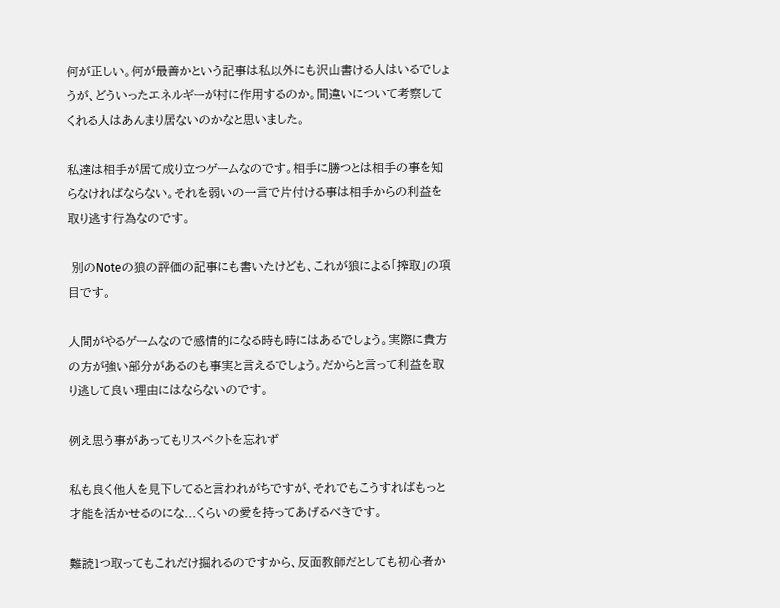何が正しい。何が最善かという記事は私以外にも沢山書ける人はいるでしょうが、どういったエネルギーが村に作用するのか。間違いについて考察してくれる人はあんまり居ないのかなと思いました。

私達は相手が居て成り立つゲームなのです。相手に勝つとは相手の事を知らなければならない。それを弱いの一言で片付ける事は相手からの利益を取り逃す行為なのです。

 別のNoteの狼の評価の記事にも書いたけども、これが狼による「搾取」の項目です。

人間がやるゲームなので感情的になる時も時にはあるでしょう。実際に貴方の方が強い部分があるのも事実と言えるでしょう。だからと言って利益を取り逃して良い理由にはならないのです。

例え思う事があってもリスペクトを忘れず

私も良く他人を見下してると言われがちですが、それでもこうすればもっと才能を活かせるのにな...くらいの愛を持ってあげるべきです。

難読1つ取ってもこれだけ掘れるのですから、反面教師だとしても初心者か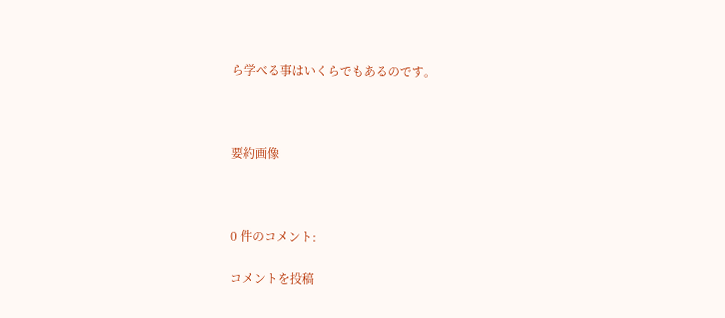ら学べる事はいくらでもあるのです。



要約画像



0 件のコメント:

コメントを投稿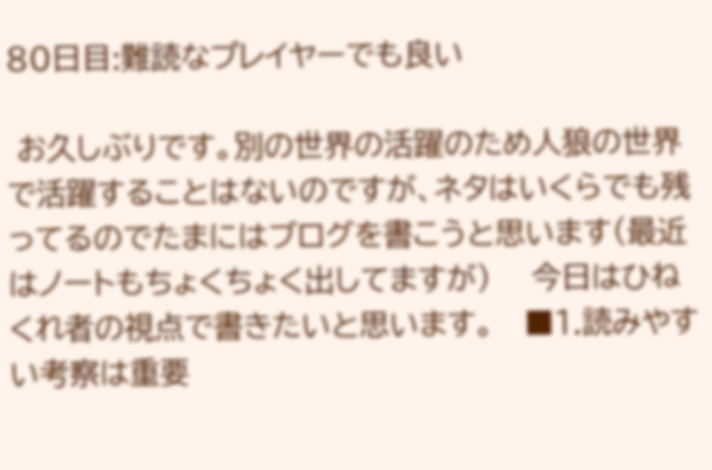80日目:難読なプレイヤーでも良い

 お久しぶりです。別の世界の活躍のため人狼の世界で活躍することはないのですが、ネタはいくらでも残ってるのでたまにはブログを書こうと思います(最近はノートもちょくちょく出してますが)    今日はひねくれ者の視点で書きたいと思います。   ■1.読みやすい考察は重要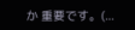か 重要です。(...